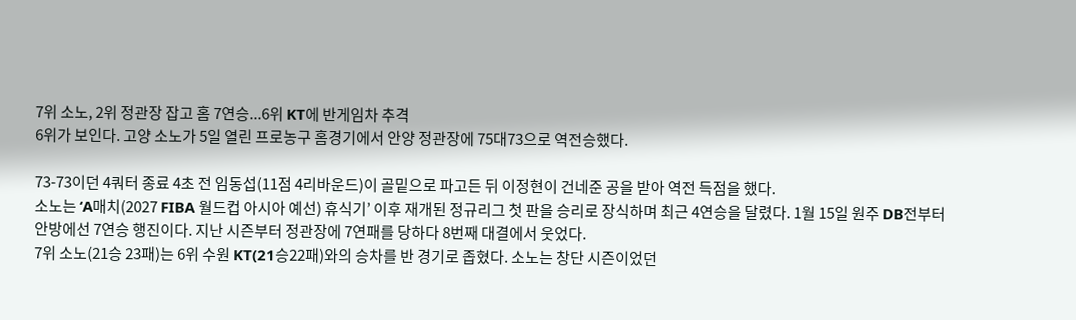7위 소노, 2위 정관장 잡고 홈 7연승...6위 KT에 반게임차 추격
6위가 보인다. 고양 소노가 5일 열린 프로농구 홈경기에서 안양 정관장에 75대73으로 역전승했다.

73-73이던 4쿼터 종료 4초 전 임동섭(11점 4리바운드)이 골밑으로 파고든 뒤 이정현이 건네준 공을 받아 역전 득점을 했다.
소노는 ‘A매치(2027 FIBA 월드컵 아시아 예선) 휴식기’ 이후 재개된 정규리그 첫 판을 승리로 장식하며 최근 4연승을 달렸다. 1월 15일 원주 DB전부터 안방에선 7연승 행진이다. 지난 시즌부터 정관장에 7연패를 당하다 8번째 대결에서 웃었다.
7위 소노(21승 23패)는 6위 수원 KT(21승22패)와의 승차를 반 경기로 좁혔다. 소노는 창단 시즌이었던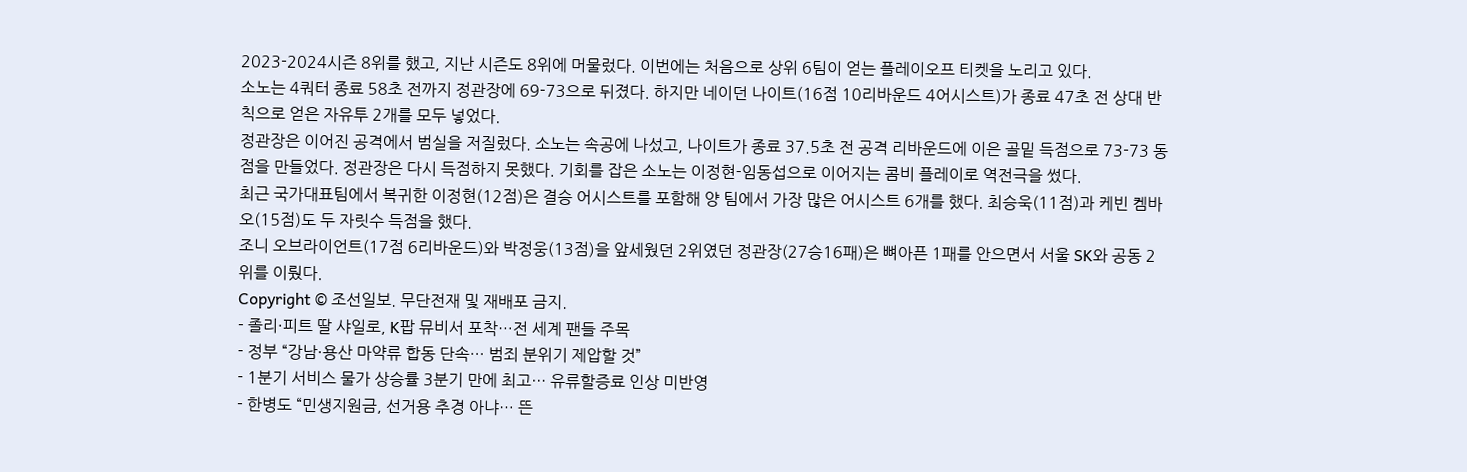2023-2024시즌 8위를 했고, 지난 시즌도 8위에 머물렀다. 이번에는 처음으로 상위 6팀이 얻는 플레이오프 티켓을 노리고 있다.
소노는 4쿼터 종료 58초 전까지 정관장에 69-73으로 뒤졌다. 하지만 네이던 나이트(16점 10리바운드 4어시스트)가 종료 47초 전 상대 반칙으로 얻은 자유투 2개를 모두 넣었다.
정관장은 이어진 공격에서 범실을 저질렀다. 소노는 속공에 나섰고, 나이트가 종료 37.5초 전 공격 리바운드에 이은 골밑 득점으로 73-73 동점을 만들었다. 정관장은 다시 득점하지 못했다. 기회를 잡은 소노는 이정현-임동섭으로 이어지는 콤비 플레이로 역전극을 썼다.
최근 국가대표팀에서 복귀한 이정현(12점)은 결승 어시스트를 포함해 양 팀에서 가장 많은 어시스트 6개를 했다. 최승욱(11점)과 케빈 켐바오(15점)도 두 자릿수 득점을 했다.
조니 오브라이언트(17점 6리바운드)와 박정웅(13점)을 앞세웠던 2위였던 정관장(27승16패)은 뼈아픈 1패를 안으면서 서울 SK와 공동 2위를 이뤘다.
Copyright © 조선일보. 무단전재 및 재배포 금지.
- 졸리·피트 딸 샤일로, K팝 뮤비서 포착…전 세계 팬들 주목
- 정부 “강남·용산 마약류 합동 단속… 범죄 분위기 제압할 것”
- 1분기 서비스 물가 상승률 3분기 만에 최고… 유류할증료 인상 미반영
- 한병도 “민생지원금, 선거용 추경 아냐… 뜬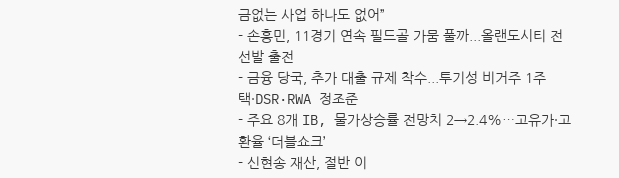금없는 사업 하나도 없어”
- 손흥민, 11경기 연속 필드골 가뭄 풀까...올랜도시티 전 선발 출전
- 금융 당국, 추가 대출 규제 착수...투기성 비거주 1주택·DSR·RWA 정조준
- 주요 8개 IB, 물가상승률 전망치 2→2.4%…고유가·고환율 ‘더블쇼크’
- 신현송 재산, 절반 이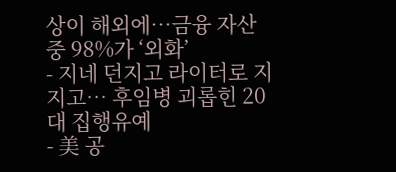상이 해외에…금융 자산 중 98%가 ‘외화’
- 지네 던지고 라이터로 지지고… 후임병 괴롭힌 20대 집행유예
- 美 공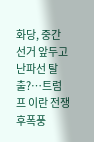화당, 중간선거 앞두고 난파선 탈출?…트럼프 이란 전쟁 후폭풍